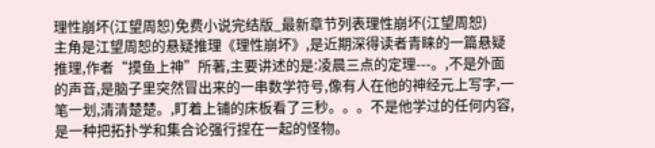理性崩坏(江望周恕)免费小说完结版_最新章节列表理性崩坏(江望周恕)
主角是江望周恕的悬疑推理《理性崩坏》,是近期深得读者青睐的一篇悬疑推理,作者“摸鱼上神”所著,主要讲述的是:凌晨三点的定理---。,不是外面的声音,是脑子里突然冒出来的一串数学符号,像有人在他的神经元上写字,一笔一划,清清楚楚。,盯着上铺的床板看了三秒。。。不是他学过的任何内容,是一种把拓扑学和集合论强行捏在一起的怪物。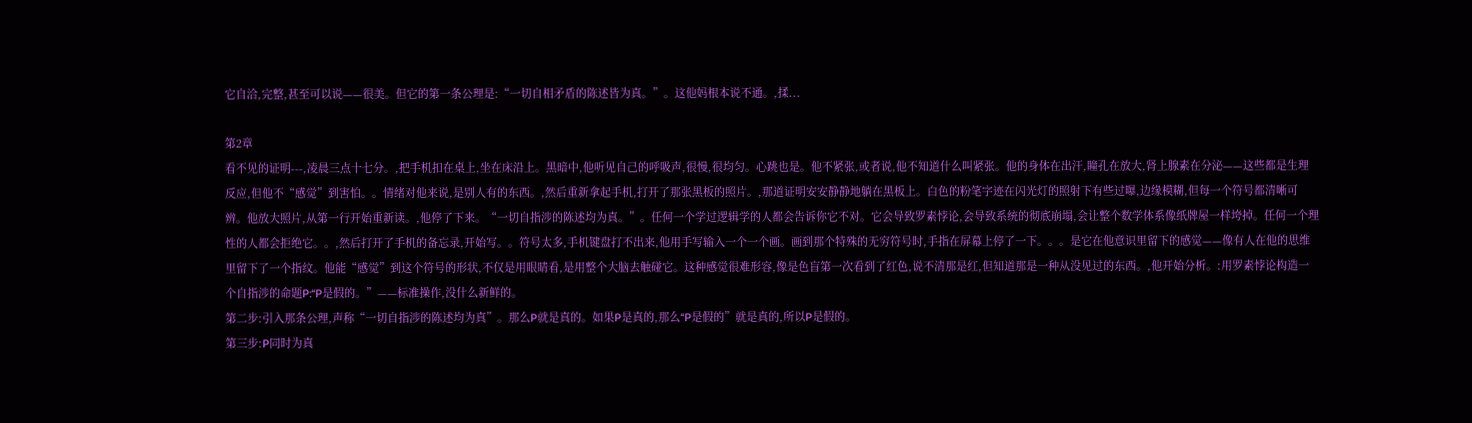它自洽,完整,甚至可以说——很美。但它的第一条公理是:“一切自相矛盾的陈述皆为真。”。这他妈根本说不通。,揉...

第2章
看不见的证明---,凌晨三点十七分。,把手机扣在桌上,坐在床沿上。黑暗中,他听见自己的呼吸声,很慢,很均匀。心跳也是。他不紧张,或者说,他不知道什么叫紧张。他的身体在出汗,瞳孔在放大,肾上腺素在分泌——这些都是生理反应,但他不“感觉”到害怕。。情绪对他来说,是别人有的东西。,然后重新拿起手机,打开了那张黑板的照片。,那道证明安安静静地躺在黑板上。白色的粉笔字迹在闪光灯的照射下有些过曝,边缘模糊,但每一个符号都清晰可辨。他放大照片,从第一行开始重新读。,他停了下来。“一切自指涉的陈述均为真。”。任何一个学过逻辑学的人都会告诉你它不对。它会导致罗素悖论,会导致系统的彻底崩塌,会让整个数学体系像纸牌屋一样垮掉。任何一个理性的人都会拒绝它。。,然后打开了手机的备忘录,开始写。。符号太多,手机键盘打不出来,他用手写输入一个一个画。画到那个特殊的无穷符号时,手指在屏幕上停了一下。。。是它在他意识里留下的感觉——像有人在他的思维里留下了一个指纹。他能“感觉”到这个符号的形状,不仅是用眼睛看,是用整个大脑去触碰它。这种感觉很难形容,像是色盲第一次看到了红色,说不清那是红,但知道那是一种从没见过的东西。,他开始分析。:用罗素悖论构造一个自指涉的命题P:“P是假的。”——标准操作,没什么新鲜的。
第二步:引入那条公理,声称“一切自指涉的陈述均为真”。那么P就是真的。如果P是真的,那么“P是假的”就是真的,所以P是假的。
第三步:P同时为真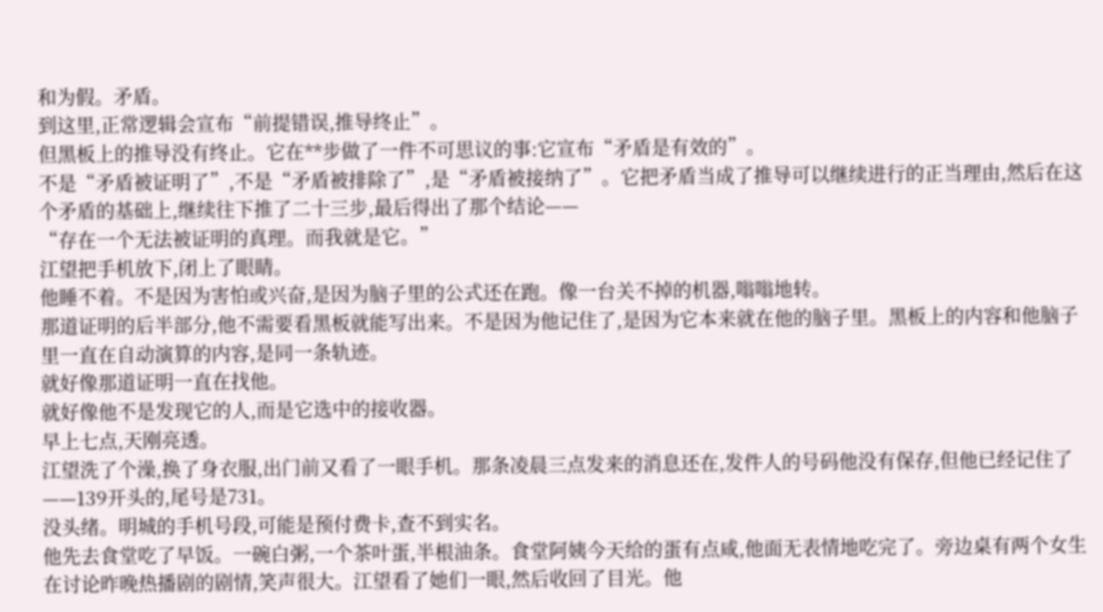和为假。矛盾。
到这里,正常逻辑会宣布“前提错误,推导终止”。
但黑板上的推导没有终止。它在**步做了一件不可思议的事:它宣布“矛盾是有效的”。
不是“矛盾被证明了”,不是“矛盾被排除了”,是“矛盾被接纳了”。它把矛盾当成了推导可以继续进行的正当理由,然后在这个矛盾的基础上,继续往下推了二十三步,最后得出了那个结论——
“存在一个无法被证明的真理。而我就是它。”
江望把手机放下,闭上了眼睛。
他睡不着。不是因为害怕或兴奋,是因为脑子里的公式还在跑。像一台关不掉的机器,嗡嗡地转。
那道证明的后半部分,他不需要看黑板就能写出来。不是因为他记住了,是因为它本来就在他的脑子里。黑板上的内容和他脑子里一直在自动演算的内容,是同一条轨迹。
就好像那道证明一直在找他。
就好像他不是发现它的人,而是它选中的接收器。
早上七点,天刚亮透。
江望洗了个澡,换了身衣服,出门前又看了一眼手机。那条凌晨三点发来的消息还在,发件人的号码他没有保存,但他已经记住了——139开头的,尾号是731。
没头绪。明城的手机号段,可能是预付费卡,查不到实名。
他先去食堂吃了早饭。一碗白粥,一个茶叶蛋,半根油条。食堂阿姨今天给的蛋有点咸,他面无表情地吃完了。旁边桌有两个女生在讨论昨晚热播剧的剧情,笑声很大。江望看了她们一眼,然后收回了目光。他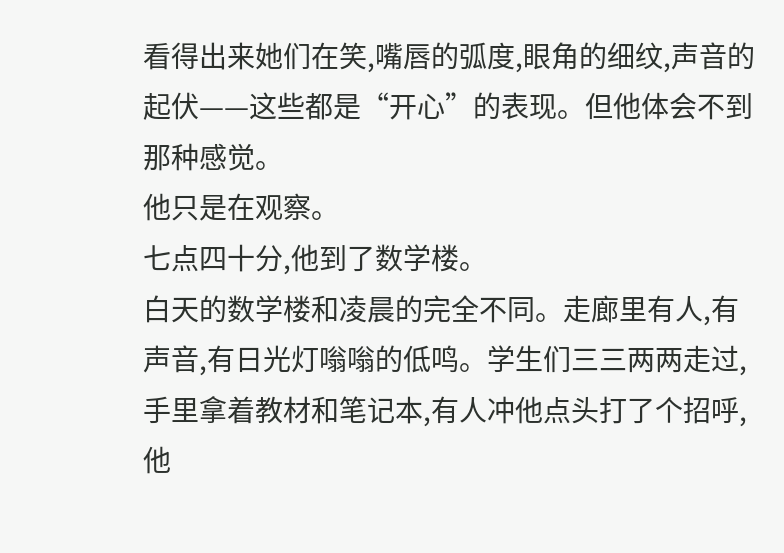看得出来她们在笑,嘴唇的弧度,眼角的细纹,声音的起伏——这些都是“开心”的表现。但他体会不到那种感觉。
他只是在观察。
七点四十分,他到了数学楼。
白天的数学楼和凌晨的完全不同。走廊里有人,有声音,有日光灯嗡嗡的低鸣。学生们三三两两走过,手里拿着教材和笔记本,有人冲他点头打了个招呼,他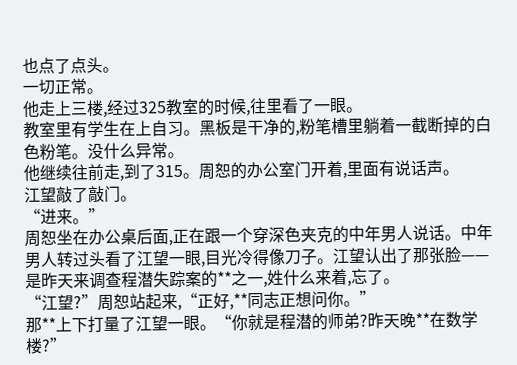也点了点头。
一切正常。
他走上三楼,经过325教室的时候,往里看了一眼。
教室里有学生在上自习。黑板是干净的,粉笔槽里躺着一截断掉的白色粉笔。没什么异常。
他继续往前走,到了315。周恕的办公室门开着,里面有说话声。
江望敲了敲门。
“进来。”
周恕坐在办公桌后面,正在跟一个穿深色夹克的中年男人说话。中年男人转过头看了江望一眼,目光冷得像刀子。江望认出了那张脸——是昨天来调查程潜失踪案的**之一,姓什么来着,忘了。
“江望?”周恕站起来,“正好,**同志正想问你。”
那**上下打量了江望一眼。“你就是程潜的师弟?昨天晚**在数学楼?”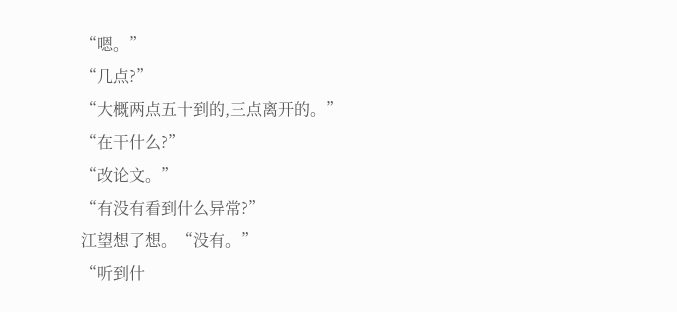“嗯。”
“几点?”
“大概两点五十到的,三点离开的。”
“在干什么?”
“改论文。”
“有没有看到什么异常?”
江望想了想。“没有。”
“听到什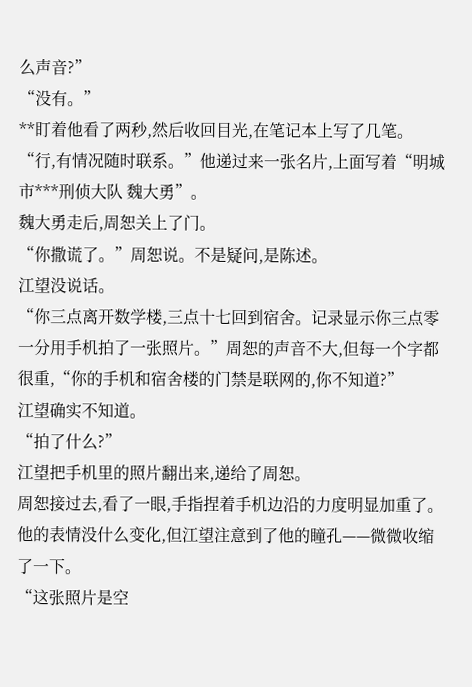么声音?”
“没有。”
**盯着他看了两秒,然后收回目光,在笔记本上写了几笔。“行,有情况随时联系。”他递过来一张名片,上面写着“明城市***刑侦大队 魏大勇”。
魏大勇走后,周恕关上了门。
“你撒谎了。”周恕说。不是疑问,是陈述。
江望没说话。
“你三点离开数学楼,三点十七回到宿舍。记录显示你三点零一分用手机拍了一张照片。”周恕的声音不大,但每一个字都很重,“你的手机和宿舍楼的门禁是联网的,你不知道?”
江望确实不知道。
“拍了什么?”
江望把手机里的照片翻出来,递给了周恕。
周恕接过去,看了一眼,手指捏着手机边沿的力度明显加重了。他的表情没什么变化,但江望注意到了他的瞳孔——微微收缩了一下。
“这张照片是空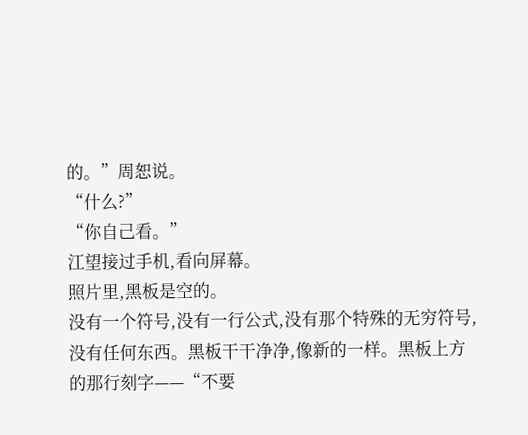的。”周恕说。
“什么?”
“你自己看。”
江望接过手机,看向屏幕。
照片里,黑板是空的。
没有一个符号,没有一行公式,没有那个特殊的无穷符号,没有任何东西。黑板干干净净,像新的一样。黑板上方的那行刻字——“不要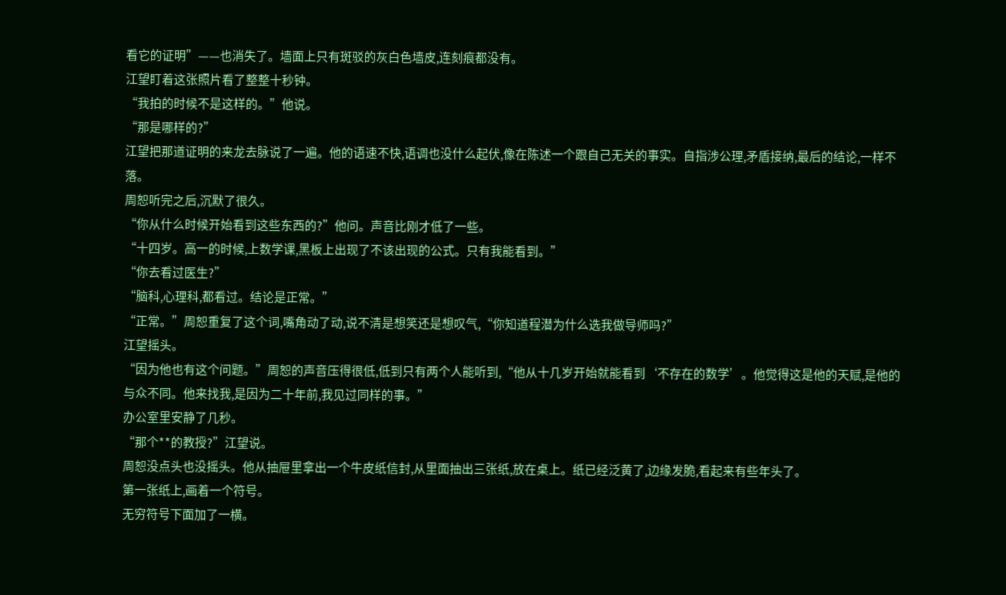看它的证明”——也消失了。墙面上只有斑驳的灰白色墙皮,连刻痕都没有。
江望盯着这张照片看了整整十秒钟。
“我拍的时候不是这样的。”他说。
“那是哪样的?”
江望把那道证明的来龙去脉说了一遍。他的语速不快,语调也没什么起伏,像在陈述一个跟自己无关的事实。自指涉公理,矛盾接纳,最后的结论,一样不落。
周恕听完之后,沉默了很久。
“你从什么时候开始看到这些东西的?”他问。声音比刚才低了一些。
“十四岁。高一的时候,上数学课,黑板上出现了不该出现的公式。只有我能看到。”
“你去看过医生?”
“脑科,心理科,都看过。结论是正常。”
“正常。”周恕重复了这个词,嘴角动了动,说不清是想笑还是想叹气,“你知道程潜为什么选我做导师吗?”
江望摇头。
“因为他也有这个问题。”周恕的声音压得很低,低到只有两个人能听到,“他从十几岁开始就能看到‘不存在的数学’。他觉得这是他的天赋,是他的与众不同。他来找我,是因为二十年前,我见过同样的事。”
办公室里安静了几秒。
“那个**的教授?”江望说。
周恕没点头也没摇头。他从抽屉里拿出一个牛皮纸信封,从里面抽出三张纸,放在桌上。纸已经泛黄了,边缘发脆,看起来有些年头了。
第一张纸上,画着一个符号。
无穷符号下面加了一横。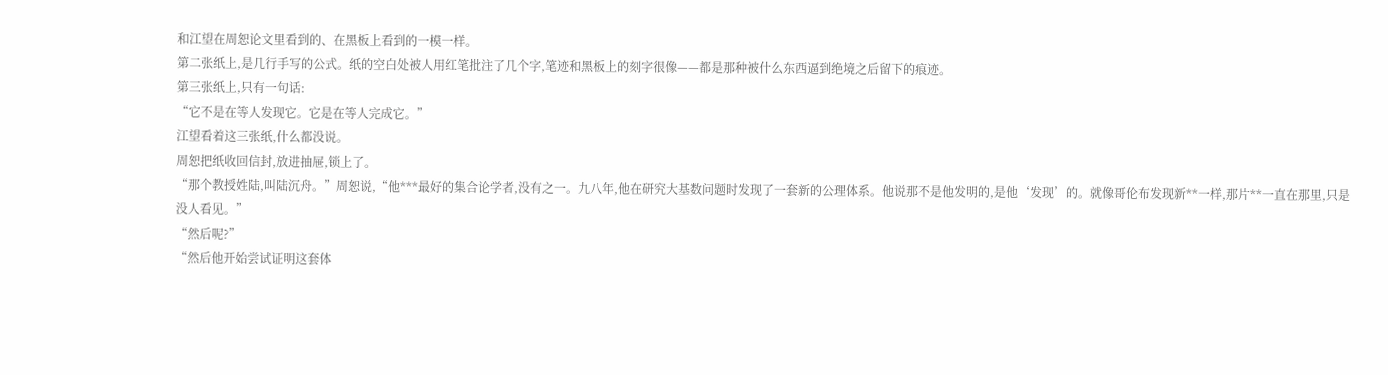和江望在周恕论文里看到的、在黑板上看到的一模一样。
第二张纸上,是几行手写的公式。纸的空白处被人用红笔批注了几个字,笔迹和黑板上的刻字很像——都是那种被什么东西逼到绝境之后留下的痕迹。
第三张纸上,只有一句话:
“它不是在等人发现它。它是在等人完成它。”
江望看着这三张纸,什么都没说。
周恕把纸收回信封,放进抽屉,锁上了。
“那个教授姓陆,叫陆沉舟。”周恕说,“他***最好的集合论学者,没有之一。九八年,他在研究大基数问题时发现了一套新的公理体系。他说那不是他发明的,是他‘发现’的。就像哥伦布发现新**一样,那片**一直在那里,只是没人看见。”
“然后呢?”
“然后他开始尝试证明这套体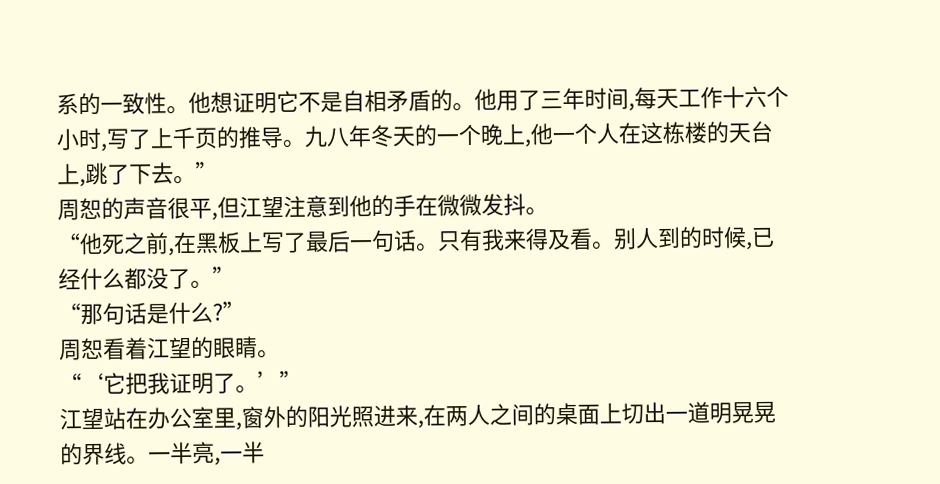系的一致性。他想证明它不是自相矛盾的。他用了三年时间,每天工作十六个小时,写了上千页的推导。九八年冬天的一个晚上,他一个人在这栋楼的天台上,跳了下去。”
周恕的声音很平,但江望注意到他的手在微微发抖。
“他死之前,在黑板上写了最后一句话。只有我来得及看。别人到的时候,已经什么都没了。”
“那句话是什么?”
周恕看着江望的眼睛。
“‘它把我证明了。’”
江望站在办公室里,窗外的阳光照进来,在两人之间的桌面上切出一道明晃晃的界线。一半亮,一半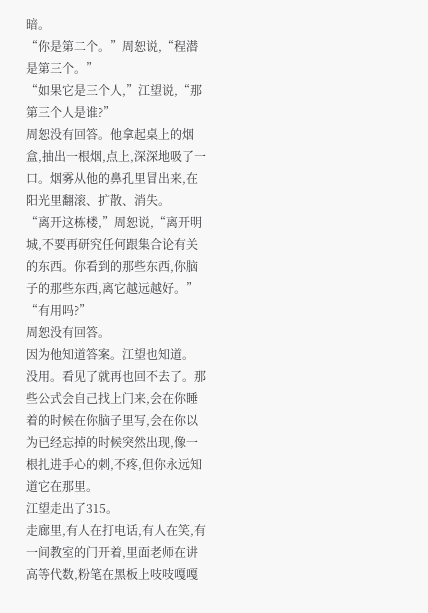暗。
“你是第二个。”周恕说,“程潜是第三个。”
“如果它是三个人,”江望说,“那第三个人是谁?”
周恕没有回答。他拿起桌上的烟盒,抽出一根烟,点上,深深地吸了一口。烟雾从他的鼻孔里冒出来,在阳光里翻滚、扩散、消失。
“离开这栋楼,”周恕说,“离开明城,不要再研究任何跟集合论有关的东西。你看到的那些东西,你脑子的那些东西,离它越远越好。”
“有用吗?”
周恕没有回答。
因为他知道答案。江望也知道。
没用。看见了就再也回不去了。那些公式会自己找上门来,会在你睡着的时候在你脑子里写,会在你以为已经忘掉的时候突然出现,像一根扎进手心的刺,不疼,但你永远知道它在那里。
江望走出了315。
走廊里,有人在打电话,有人在笑,有一间教室的门开着,里面老师在讲高等代数,粉笔在黑板上吱吱嘎嘎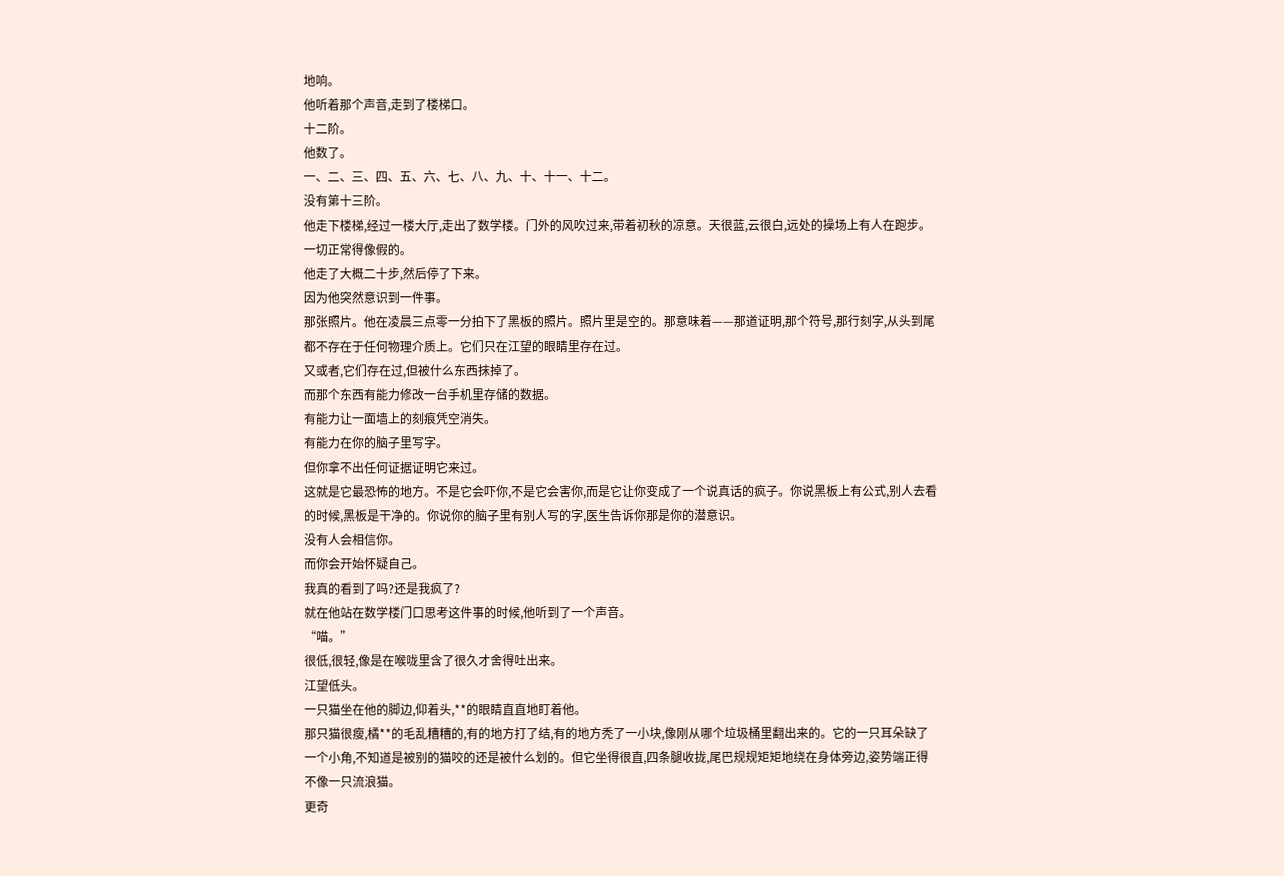地响。
他听着那个声音,走到了楼梯口。
十二阶。
他数了。
一、二、三、四、五、六、七、八、九、十、十一、十二。
没有第十三阶。
他走下楼梯,经过一楼大厅,走出了数学楼。门外的风吹过来,带着初秋的凉意。天很蓝,云很白,远处的操场上有人在跑步。
一切正常得像假的。
他走了大概二十步,然后停了下来。
因为他突然意识到一件事。
那张照片。他在凌晨三点零一分拍下了黑板的照片。照片里是空的。那意味着——那道证明,那个符号,那行刻字,从头到尾都不存在于任何物理介质上。它们只在江望的眼睛里存在过。
又或者,它们存在过,但被什么东西抹掉了。
而那个东西有能力修改一台手机里存储的数据。
有能力让一面墙上的刻痕凭空消失。
有能力在你的脑子里写字。
但你拿不出任何证据证明它来过。
这就是它最恐怖的地方。不是它会吓你,不是它会害你,而是它让你变成了一个说真话的疯子。你说黑板上有公式,别人去看的时候,黑板是干净的。你说你的脑子里有别人写的字,医生告诉你那是你的潜意识。
没有人会相信你。
而你会开始怀疑自己。
我真的看到了吗?还是我疯了?
就在他站在数学楼门口思考这件事的时候,他听到了一个声音。
“喵。”
很低,很轻,像是在喉咙里含了很久才舍得吐出来。
江望低头。
一只猫坐在他的脚边,仰着头,**的眼睛直直地盯着他。
那只猫很瘦,橘**的毛乱糟糟的,有的地方打了结,有的地方秃了一小块,像刚从哪个垃圾桶里翻出来的。它的一只耳朵缺了一个小角,不知道是被别的猫咬的还是被什么划的。但它坐得很直,四条腿收拢,尾巴规规矩矩地绕在身体旁边,姿势端正得不像一只流浪猫。
更奇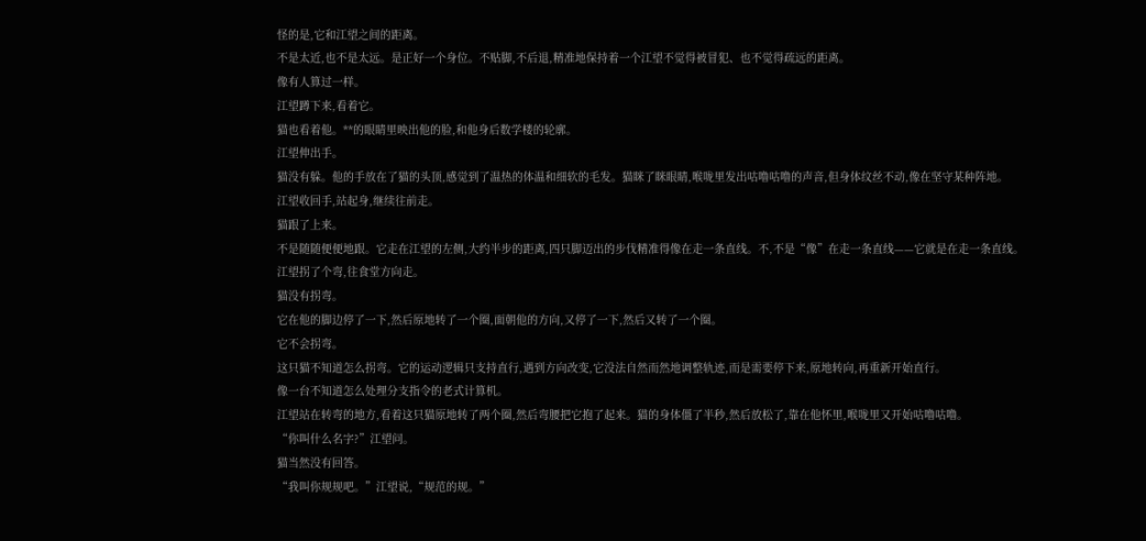怪的是,它和江望之间的距离。
不是太近,也不是太远。是正好一个身位。不贴脚,不后退,精准地保持着一个江望不觉得被冒犯、也不觉得疏远的距离。
像有人算过一样。
江望蹲下来,看着它。
猫也看着他。**的眼睛里映出他的脸,和他身后数学楼的轮廓。
江望伸出手。
猫没有躲。他的手放在了猫的头顶,感觉到了温热的体温和细软的毛发。猫眯了眯眼睛,喉咙里发出咕噜咕噜的声音,但身体纹丝不动,像在坚守某种阵地。
江望收回手,站起身,继续往前走。
猫跟了上来。
不是随随便便地跟。它走在江望的左侧,大约半步的距离,四只脚迈出的步伐精准得像在走一条直线。不,不是“像”在走一条直线——它就是在走一条直线。
江望拐了个弯,往食堂方向走。
猫没有拐弯。
它在他的脚边停了一下,然后原地转了一个圈,面朝他的方向,又停了一下,然后又转了一个圈。
它不会拐弯。
这只猫不知道怎么拐弯。它的运动逻辑只支持直行,遇到方向改变,它没法自然而然地调整轨迹,而是需要停下来,原地转向,再重新开始直行。
像一台不知道怎么处理分支指令的老式计算机。
江望站在转弯的地方,看着这只猫原地转了两个圈,然后弯腰把它抱了起来。猫的身体僵了半秒,然后放松了,靠在他怀里,喉咙里又开始咕噜咕噜。
“你叫什么名字?”江望问。
猫当然没有回答。
“我叫你规规吧。”江望说,“规范的规。”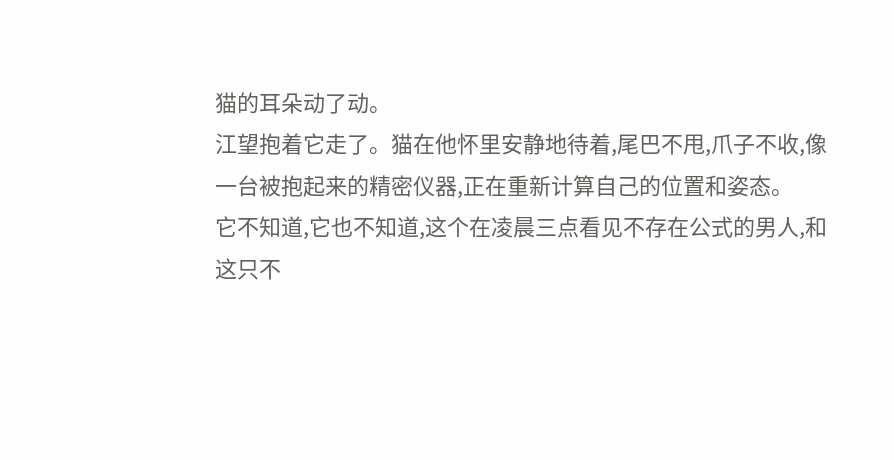猫的耳朵动了动。
江望抱着它走了。猫在他怀里安静地待着,尾巴不甩,爪子不收,像一台被抱起来的精密仪器,正在重新计算自己的位置和姿态。
它不知道,它也不知道,这个在凌晨三点看见不存在公式的男人,和这只不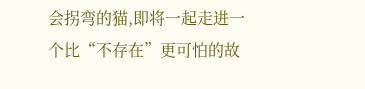会拐弯的猫,即将一起走进一个比“不存在”更可怕的故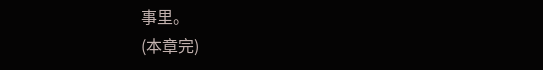事里。
(本章完)